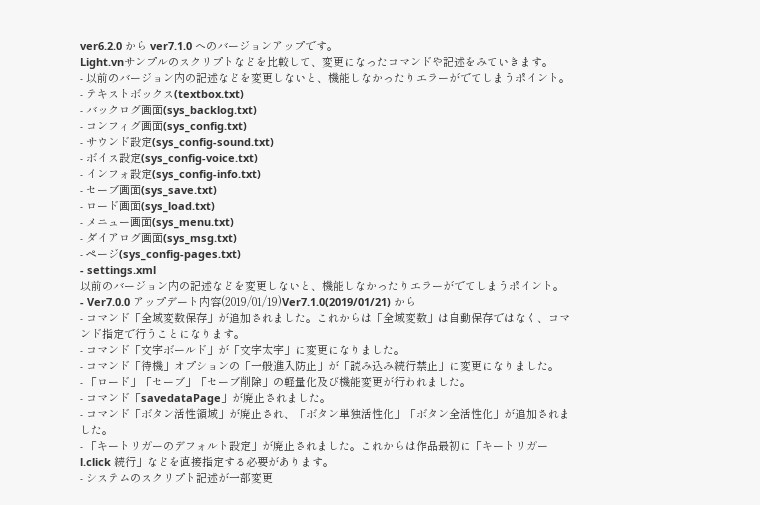ver6.2.0 から ver7.1.0 へのバージョンアップです。
Light.vnサンプルのスクリプトなどを比較して、変更になったコマンドや記述をみていきます。
- 以前のバージョン内の記述などを変更しないと、機能しなかったりエラーがでてしまうポイント。
- テキストボックス(textbox.txt)
- バックログ画面(sys_backlog.txt)
- コンフィグ画面(sys_config.txt)
- サウンド設定(sys_config-sound.txt)
- ボイス設定(sys_config-voice.txt)
- インフォ設定(sys_config-info.txt)
- セーブ画面(sys_save.txt)
- ロード画面(sys_load.txt)
- メニュー画面(sys_menu.txt)
- ダイアログ画面(sys_msg.txt)
- ページ(sys_config-pages.txt)
- settings.xml
以前のバージョン内の記述などを変更しないと、機能しなかったりエラーがでてしまうポイント。
- Ver7.0.0 アップデート内容(2019/01/19)Ver7.1.0(2019/01/21) から
- コマンド「全域変数保存」が追加されました。これからは「全域変数」は自動保存ではなく、コマンド指定で行うことになります。
- コマンド「文字ボールド」が「文字太字」に変更になりました。
- コマンド「待機」オプションの「一般進入防止」が「読み込み続行禁止」に変更になりました。
- 「ロード」「セーブ」「セーブ削除」の軽量化及び機能変更が行われました。
- コマンド「savedataPage」が廃止されました。
- コマンド「ボタン活性領域」が廃止され、「ボタン単独活性化」「ボタン全活性化」が追加されました。
- 「キートリガーのデフォルト設定」が廃止されました。これからは作品最初に「キートリガー l.click 続行」などを直接指定する必要があります。
- システムのスクリプト記述が一部変更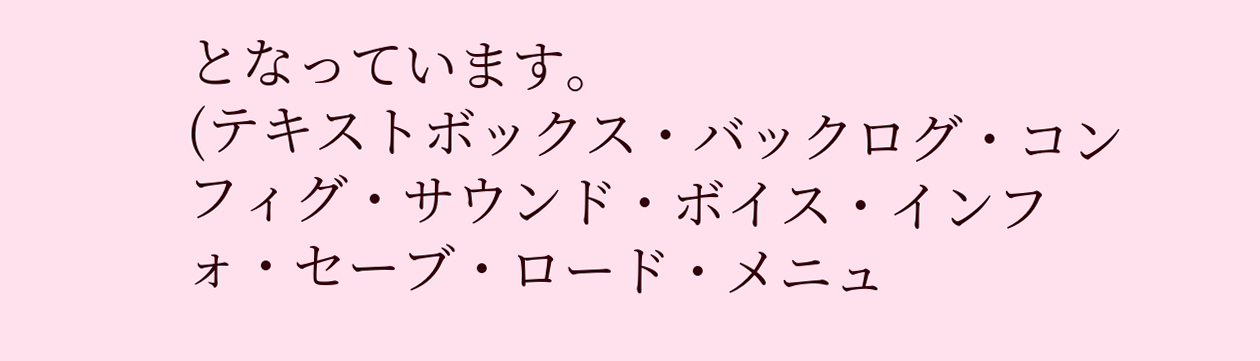となっています。
(テキストボックス・バックログ・コンフィグ・サウンド・ボイス・インフォ・セーブ・ロード・メニュ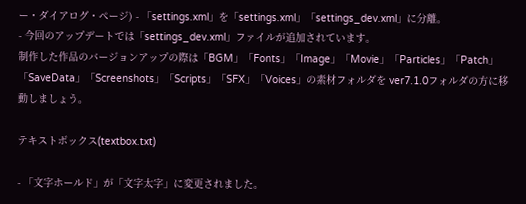ー・ダイアログ・ページ) - 「settings.xml」を「settings.xml」「settings_dev.xml」に分離。
- 今回のアップデートでは「settings_dev.xml」ファイルが追加されています。
制作した作品のバージョンアップの際は「BGM」「Fonts」「Image」「Movie」「Particles」「Patch」「SaveData」「Screenshots」「Scripts」「SFX」「Voices」の素材フォルダを ver7.1.0フォルダの方に移動しましょう。

テキストボックス(textbox.txt)

- 「文字ホールド」が「文字太字」に変更されました。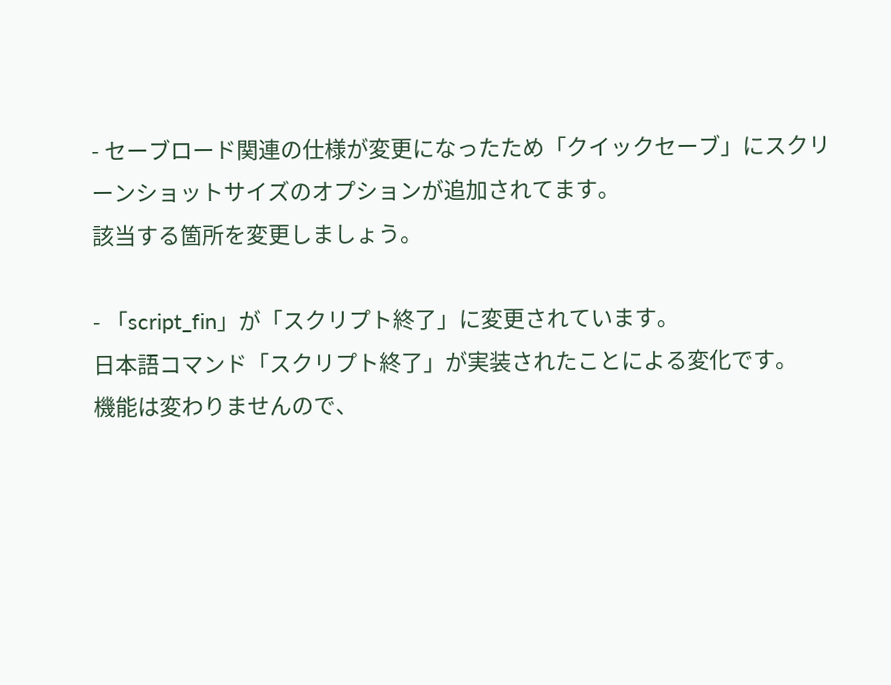- セーブロード関連の仕様が変更になったため「クイックセーブ」にスクリーンショットサイズのオプションが追加されてます。
該当する箇所を変更しましょう。

- 「script_fin」が「スクリプト終了」に変更されています。
日本語コマンド「スクリプト終了」が実装されたことによる変化です。
機能は変わりませんので、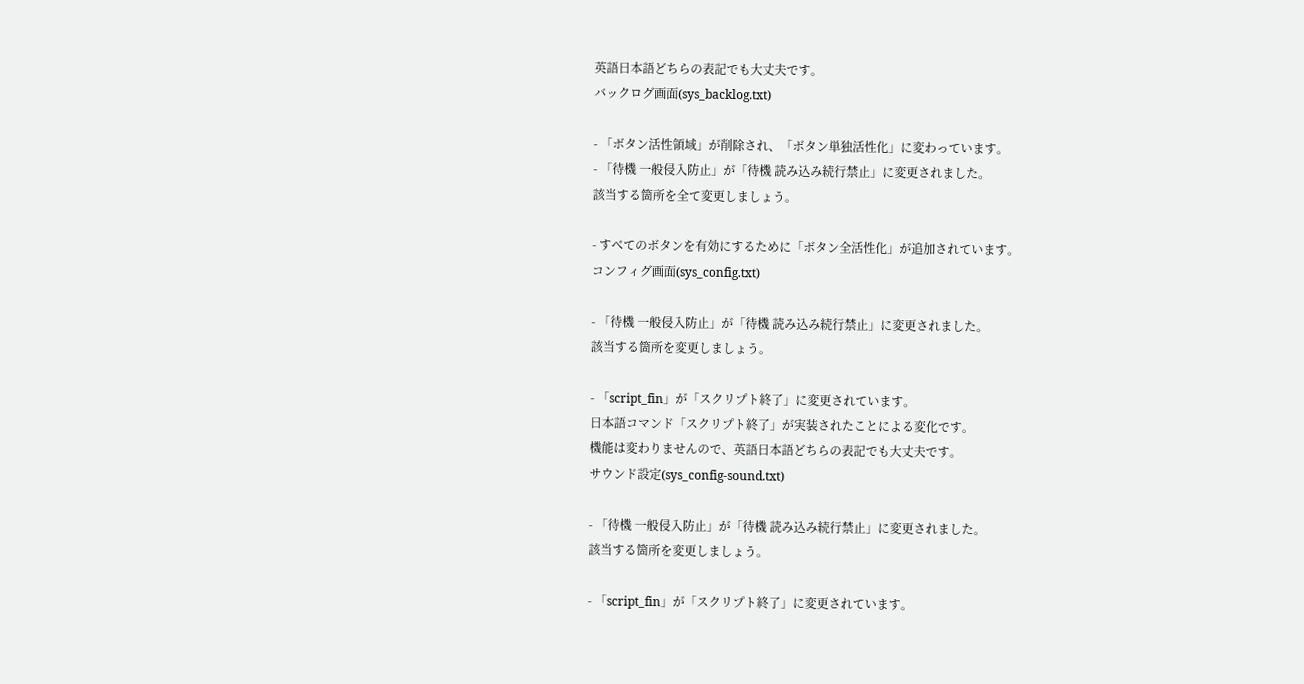英語日本語どちらの表記でも大丈夫です。
バックログ画面(sys_backlog.txt)

- 「ボタン活性領域」が削除され、「ボタン単独活性化」に変わっています。
- 「待機 一般侵入防止」が「待機 読み込み続行禁止」に変更されました。
該当する箇所を全て変更しましょう。

- すべてのボタンを有効にするために「ボタン全活性化」が追加されています。
コンフィグ画面(sys_config.txt)

- 「待機 一般侵入防止」が「待機 読み込み続行禁止」に変更されました。
該当する箇所を変更しましょう。

- 「script_fin」が「スクリプト終了」に変更されています。
日本語コマンド「スクリプト終了」が実装されたことによる変化です。
機能は変わりませんので、英語日本語どちらの表記でも大丈夫です。
サウンド設定(sys_config-sound.txt)

- 「待機 一般侵入防止」が「待機 読み込み続行禁止」に変更されました。
該当する箇所を変更しましょう。

- 「script_fin」が「スクリプト終了」に変更されています。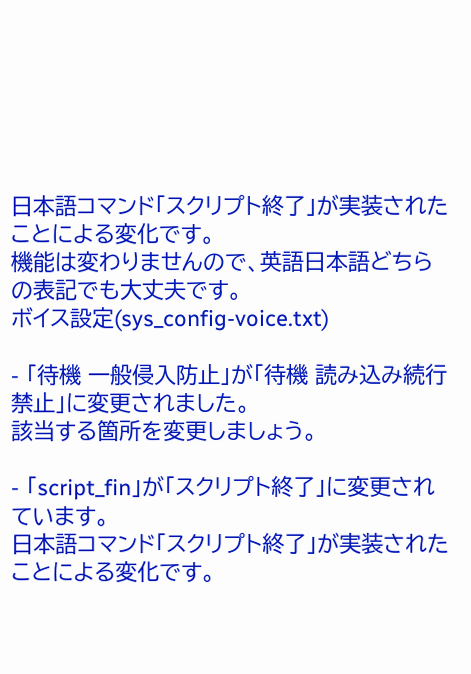日本語コマンド「スクリプト終了」が実装されたことによる変化です。
機能は変わりませんので、英語日本語どちらの表記でも大丈夫です。
ボイス設定(sys_config-voice.txt)

- 「待機 一般侵入防止」が「待機 読み込み続行禁止」に変更されました。
該当する箇所を変更しましょう。

- 「script_fin」が「スクリプト終了」に変更されています。
日本語コマンド「スクリプト終了」が実装されたことによる変化です。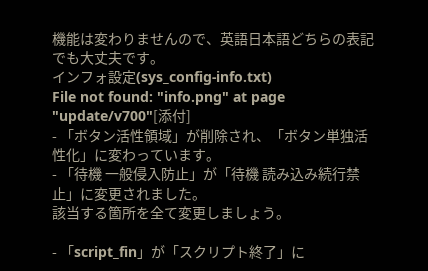機能は変わりませんので、英語日本語どちらの表記でも大丈夫です。
インフォ設定(sys_config-info.txt)
File not found: "info.png" at page "update/v700"[添付]
- 「ボタン活性領域」が削除され、「ボタン単独活性化」に変わっています。
- 「待機 一般侵入防止」が「待機 読み込み続行禁止」に変更されました。
該当する箇所を全て変更しましょう。

- 「script_fin」が「スクリプト終了」に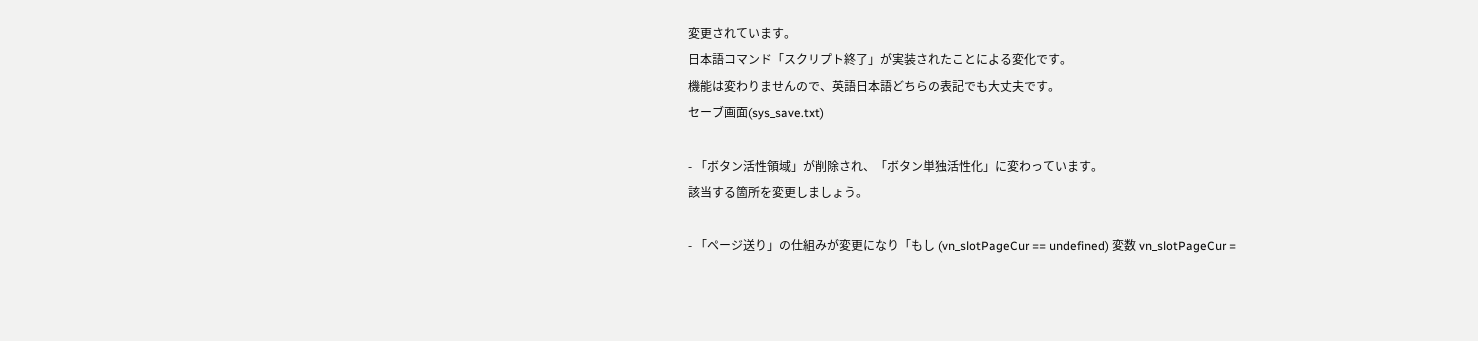変更されています。
日本語コマンド「スクリプト終了」が実装されたことによる変化です。
機能は変わりませんので、英語日本語どちらの表記でも大丈夫です。
セーブ画面(sys_save.txt)

- 「ボタン活性領域」が削除され、「ボタン単独活性化」に変わっています。
該当する箇所を変更しましょう。

- 「ページ送り」の仕組みが変更になり「もし (vn_slotPageCur == undefined) 変数 vn_slotPageCur =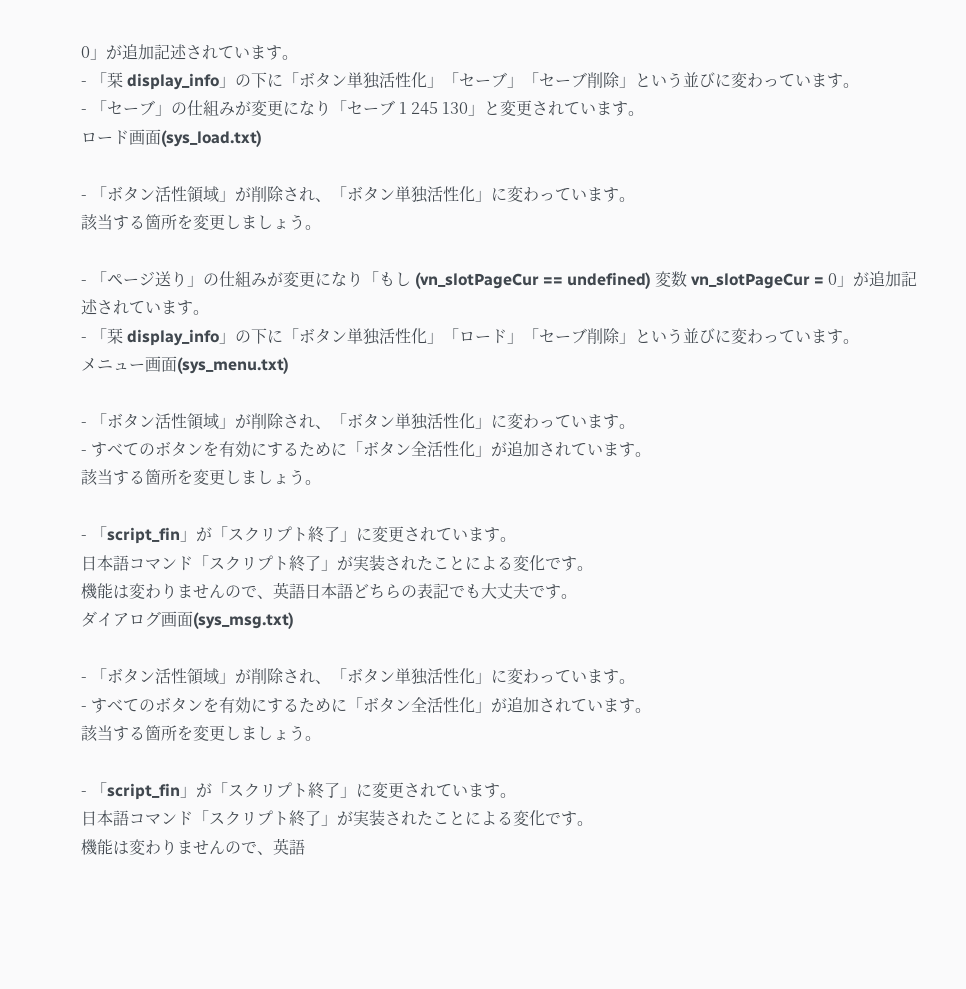0」が追加記述されています。
- 「栞 display_info」の下に「ボタン単独活性化」「セーブ」「セーブ削除」という並びに変わっています。
- 「セーブ」の仕組みが変更になり「セーブ 1 245 130」と変更されています。
ロード画面(sys_load.txt)

- 「ボタン活性領域」が削除され、「ボタン単独活性化」に変わっています。
該当する箇所を変更しましょう。

- 「ページ送り」の仕組みが変更になり「もし (vn_slotPageCur == undefined) 変数 vn_slotPageCur = 0」が追加記述されています。
- 「栞 display_info」の下に「ボタン単独活性化」「ロード」「セーブ削除」という並びに変わっています。
メニュー画面(sys_menu.txt)

- 「ボタン活性領域」が削除され、「ボタン単独活性化」に変わっています。
- すべてのボタンを有効にするために「ボタン全活性化」が追加されています。
該当する箇所を変更しましょう。

- 「script_fin」が「スクリプト終了」に変更されています。
日本語コマンド「スクリプト終了」が実装されたことによる変化です。
機能は変わりませんので、英語日本語どちらの表記でも大丈夫です。
ダイアログ画面(sys_msg.txt)

- 「ボタン活性領域」が削除され、「ボタン単独活性化」に変わっています。
- すべてのボタンを有効にするために「ボタン全活性化」が追加されています。
該当する箇所を変更しましょう。

- 「script_fin」が「スクリプト終了」に変更されています。
日本語コマンド「スクリプト終了」が実装されたことによる変化です。
機能は変わりませんので、英語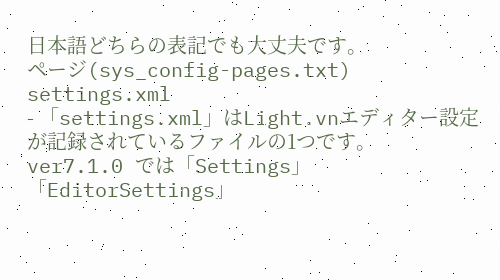日本語どちらの表記でも大丈夫です。
ページ(sys_config-pages.txt)
settings.xml
- 「settings.xml」はLight.vnエディター設定が記録されているファイルの1つです。
ver7.1.0 では「Settings」「EditorSettings」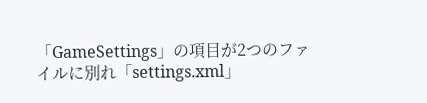「GameSettings」の項目が2つのファイルに別れ「settings.xml」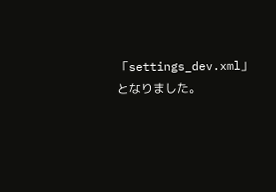「settings_dev.xml」となりました。